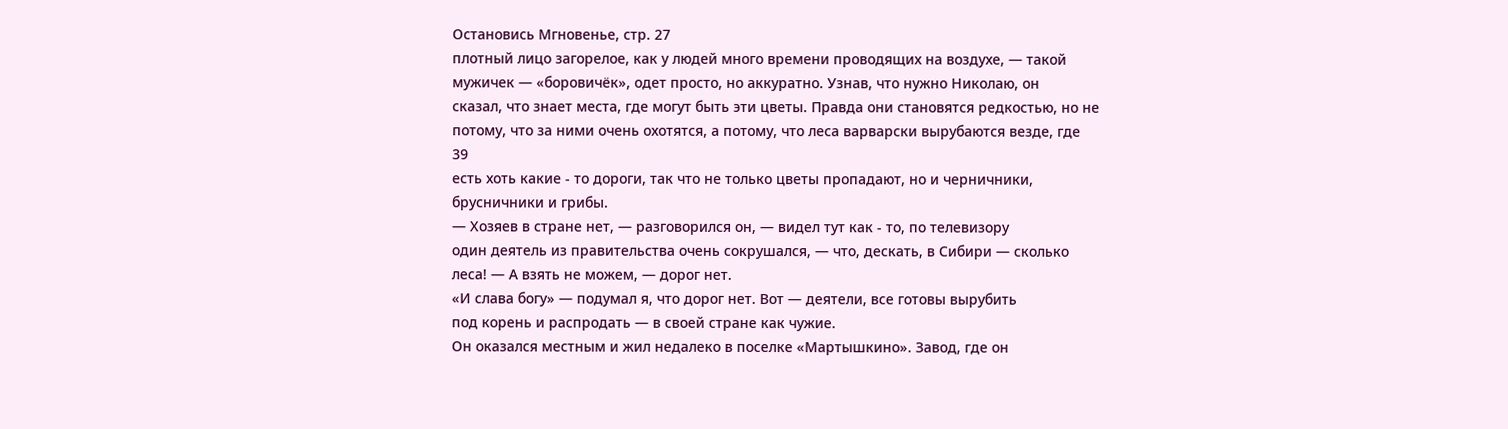Остановись Мгновенье, стр. 27
плотный лицо загорелое, как у людей много времени проводящих на воздухе, — такой
мужичек — «боровичёк», одет просто, но аккуратно. Узнав, что нужно Николаю, он
сказал, что знает места, где могут быть эти цветы. Правда они становятся редкостью, но не
потому, что за ними очень охотятся, а потому, что леса варварски вырубаются везде, где
39
есть хоть какие - то дороги, так что не только цветы пропадают, но и черничники, брусничники и грибы.
— Хозяев в стране нет, — разговорился он, — видел тут как - то, по телевизору
один деятель из правительства очень сокрушался, — что, дескать, в Сибири — сколько
леса! — А взять не можем, — дорог нет.
«И слава богу» — подумал я, что дорог нет. Вот — деятели, все готовы вырубить
под корень и распродать — в своей стране как чужие.
Он оказался местным и жил недалеко в поселке «Мартышкино». Завод, где он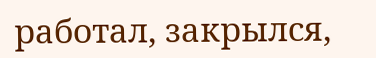работал, закрылся,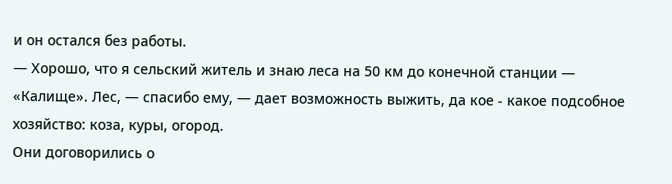и он остался без работы.
— Хорошо, что я сельский житель и знаю леса на 50 км до конечной станции —
«Калище». Лес, — спасибо ему, — дает возможность выжить, да кое - какое подсобное
хозяйство: коза, куры, огород.
Они договорились о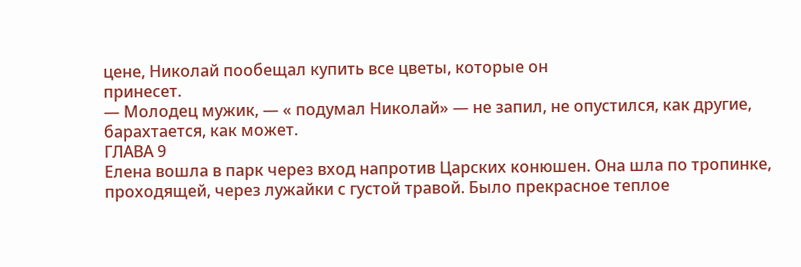цене, Николай пообещал купить все цветы, которые он
принесет.
— Молодец мужик, — « подумал Николай» — не запил, не опустился, как другие, барахтается, как может.
ГЛАВА 9
Елена вошла в парк через вход напротив Царских конюшен. Она шла по тропинке, проходящей, через лужайки с густой травой. Было прекрасное теплое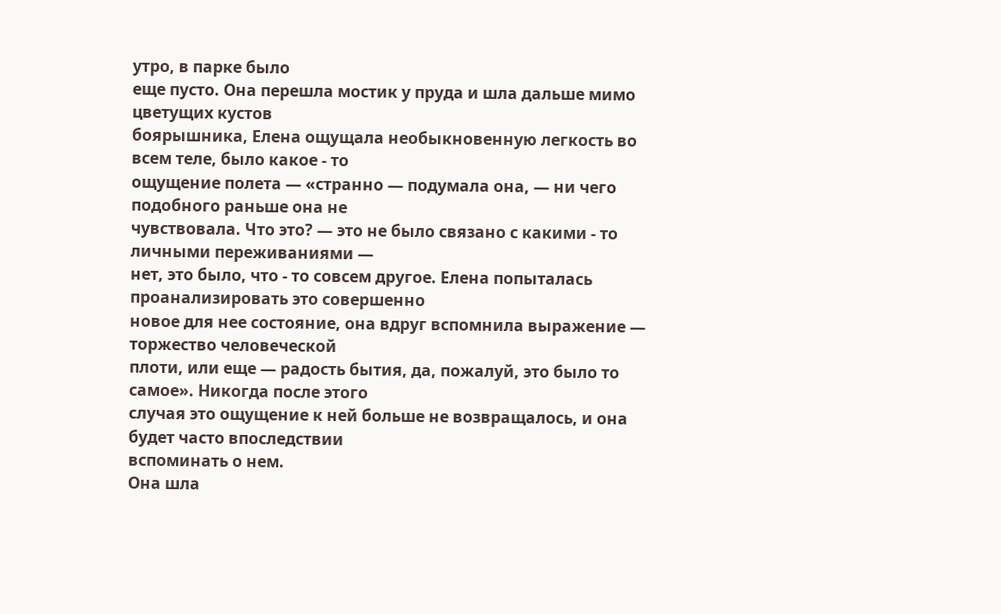утро, в парке было
еще пусто. Она перешла мостик у пруда и шла дальше мимо цветущих кустов
боярышника, Елена ощущала необыкновенную легкость во всем теле, было какое - то
ощущение полета — «странно — подумала она, — ни чего подобного раньше она не
чувствовала. Что это? — это не было связано с какими - то личными переживаниями —
нет, это было, что - то совсем другое. Елена попыталась проанализировать это совершенно
новое для нее состояние, она вдруг вспомнила выражение — торжество человеческой
плоти, или еще — радость бытия, да, пожалуй, это было то самое». Никогда после этого
случая это ощущение к ней больше не возвращалось, и она будет часто впоследствии
вспоминать о нем.
Она шла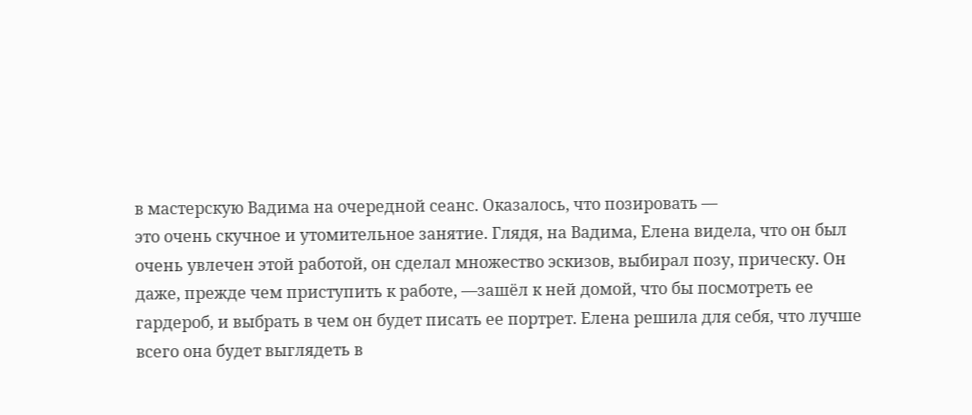в мастерскую Вадима на очередной сеанс. Оказалось, что позировать —
это очень скучное и утомительное занятие. Глядя, на Вадима, Елена видела, что он был
очень увлечен этой работой, он сделал множество эскизов, выбирал позу, прическу. Он
даже, прежде чем приступить к работе, —зашёл к ней домой, что бы посмотреть ее
гардероб, и выбрать в чем он будет писать ее портрет. Елена решила для себя, что лучше
всего она будет выглядеть в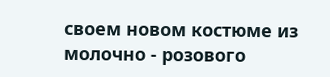своем новом костюме из молочно - розового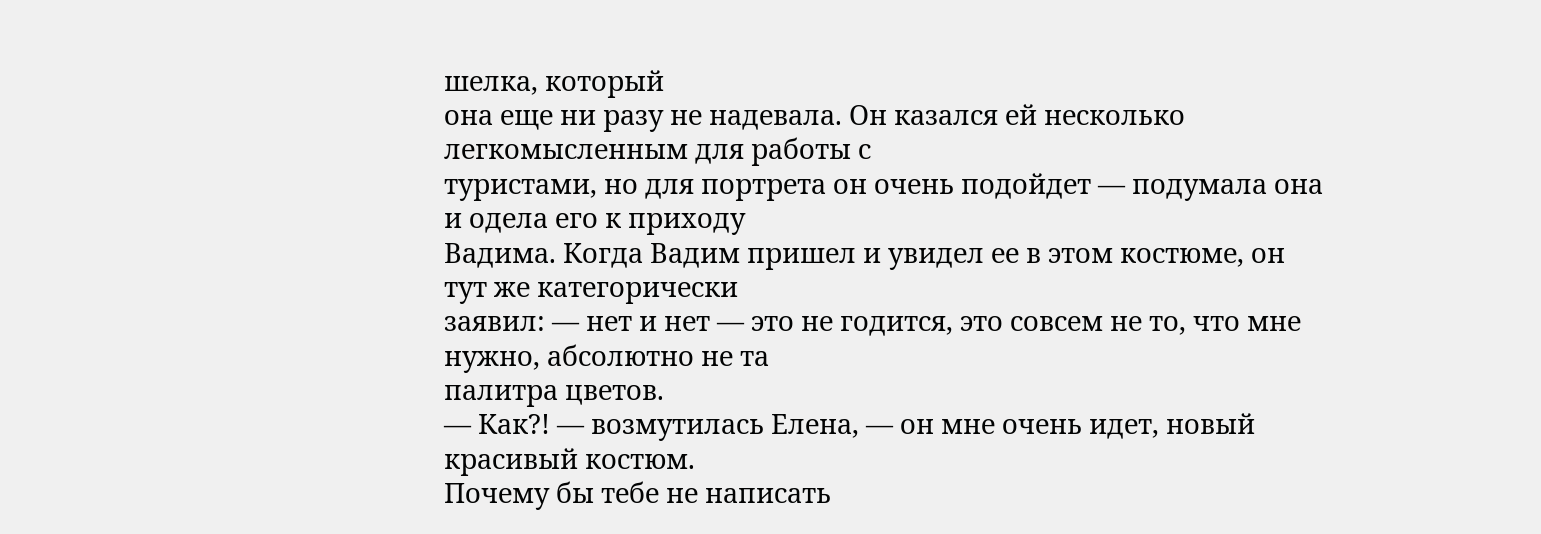шелка, который
она еще ни разу не надевала. Он казался ей несколько легкомысленным для работы с
туристами, но для портрета он очень подойдет — подумала она и одела его к приходу
Вадима. Когда Вадим пришел и увидел ее в этом костюме, он тут же категорически
заявил: — нет и нет — это не годится, это совсем не то, что мне нужно, абсолютно не та
палитра цветов.
— Как?! — возмутилась Елена, — он мне очень идет, новый красивый костюм.
Почему бы тебе не написать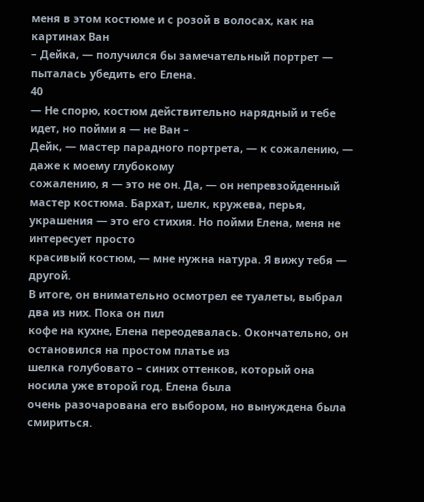меня в этом костюме и с розой в волосах, как на картинах Ван
– Дейка, — получился бы замечательный портрет — пыталась убедить его Елена.
40
— Не спорю, костюм действительно нарядный и тебе идет, но пойми я — не Ван –
Дейк, — мастер парадного портрета, — к сожалению, — даже к моему глубокому
сожалению, я — это не он. Да, — он непревзойденный мастер костюма. Бархат, шелк, кружева, перья, украшения — это его стихия. Но пойми Елена, меня не интересует просто
красивый костюм, — мне нужна натура. Я вижу тебя — другой.
В итоге, он внимательно осмотрел ее туалеты, выбрал два из них. Пока он пил
кофе на кухне, Елена переодевалась. Окончательно, он остановился на простом платье из
шелка голубовато – синих оттенков, который она носила уже второй год. Елена была
очень разочарована его выбором, но вынуждена была смириться.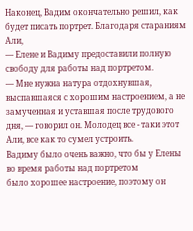Наконец, Вадим окончательно решил, как будет писать портрет. Благодаря стараниям Али,
— Елене и Вадиму предоставили полную свободу для работы над портретом.
— Мне нужна натура отдохнувшая, выспавшаяся с хорошим настроением, а не
замученная и уставшая после трудового дня, — говорил он. Молодец все - таки этот Али, все как то сумел устроить.
Вадиму было очень важно, что бы у Елены во время работы над портретом
было хорошее настроение, поэтому он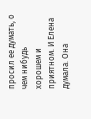просил ее думать, о чем нибудь хорошем и
приятном. И Елена думала. Она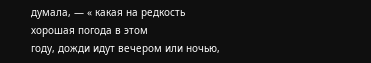думала, — « какая на редкость хорошая погода в этом
году, дожди идут вечером или ночью,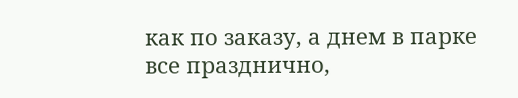как по заказу, а днем в парке все празднично,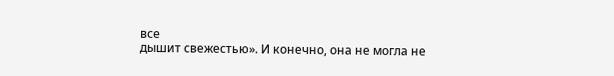все
дышит свежестью». И конечно, она не могла не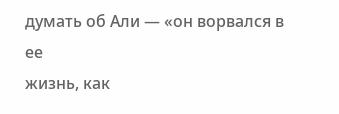думать об Али — «он ворвался в ее
жизнь, как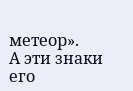метеор».
А эти знаки его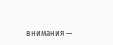внимания —